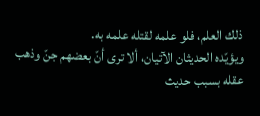ذلك العلم، فلو علمه لقتله علمه به.
ويؤيّده الحديثان الآتيان، ألا ترى أنّ بعضهم جنّ وذهب عقله بسبب حديث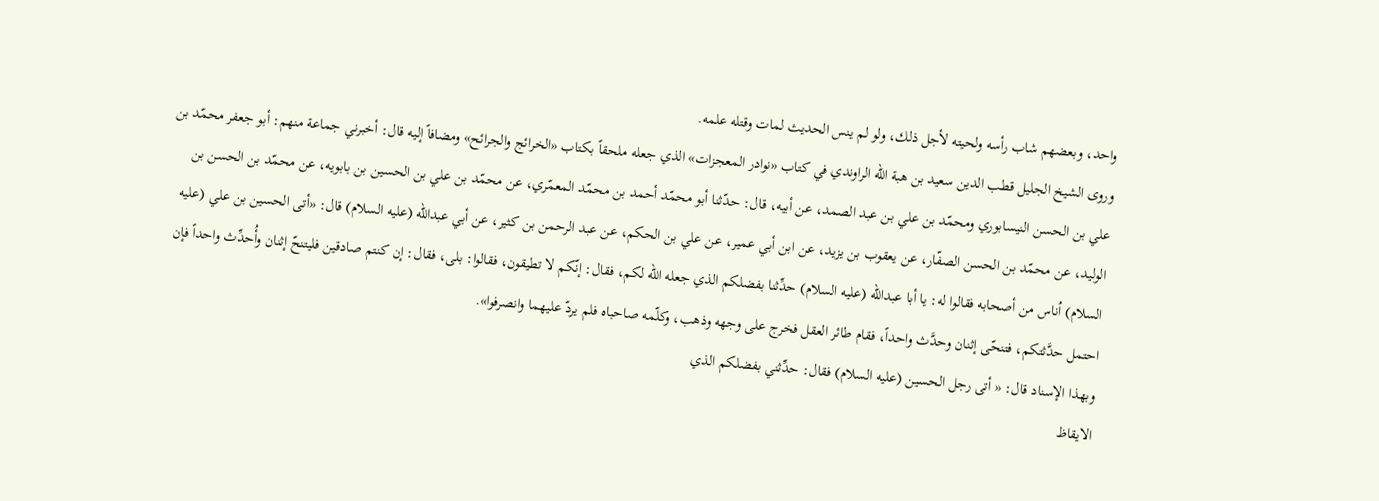واحد، وبعضهم شاب رأسه ولحيته لأجل ذلك، ولو لم ينس الحديث لمات وقتله علمه.
وروى الشيخ الجليل قطب الدين سعيد بن هبة الله الراوندي في كتاب «نوادر المعجزات» الذي جعله ملحقاً بكتاب «الخرائج والجرائح» ومضافاً إليه قال: أخبرني جماعة منهم: أبو جعفر محمّد بن علي بن الحسن النيسابوري ومحمّد بن علي بن عبد الصمد، عن أبيه، قال: حدّثنا أبو محمّد أحمد بن محمّد المعمّري، عن محمّد بن علي بن الحسين بن بابويه، عن محمّد بن الحسن بن الوليد، عن محمّد بن الحسن الصفّار، عن يعقوب بن يزيد، عن ابن أبي عمير، عن علي بن الحكم، عن عبد الرحمن بن كثير، عن أبي عبدالله (عليه السلام) قال: «أتى الحسين بن علي (عليه السلام) اُناس من أصحابه فقالوا له: يا أبا عبدالله (عليه السلام) حدِّثنا بفضلكم الذي جعله الله لكم، فقال: إنّكم لا تطيقون، فقالوا: بلى، فقال: إن كنتم صادقين فليتنحّ إثنان وأُحدِّث واحداً فإن احتمل حدَّثتكم، فتنحّى إثنان وحدَّث واحداً، فقام طائر العقل فخرج على وجهه وذهب، وكلّمه صاحباه فلم يردّ عليهما وانصرفوا».
وبهذا الإسناد قال: « أتى رجل الحسين (عليه السلام) فقال: حدِّثني بفضلكم الذي
الايقاظ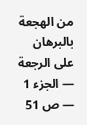من الهجعة بالبرهان على الرجعة — الجزء 1 — ص 51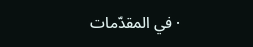· في المقدّمات